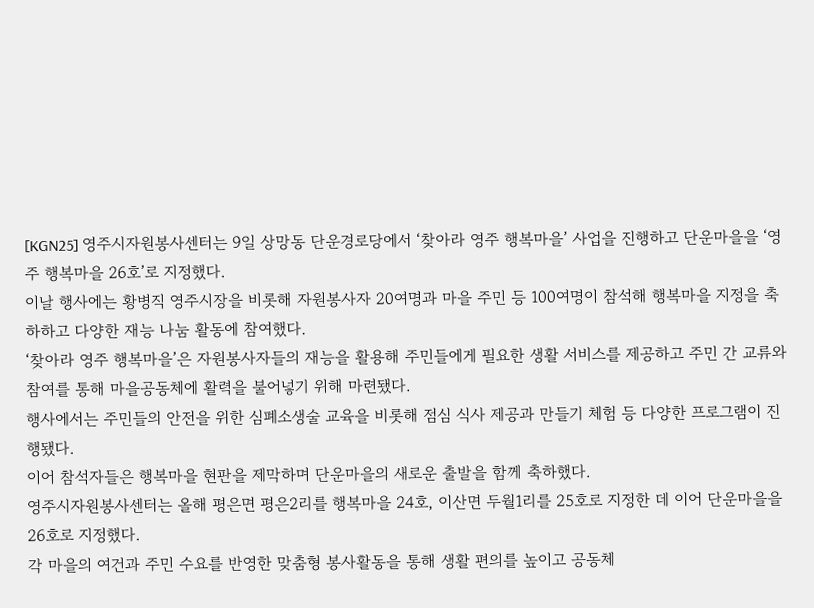[KGN25] 영주시자원봉사센터는 9일 상망동 단운경로당에서 ‘찾아라 영주 행복마을’ 사업을 진행하고 단운마을을 ‘영주 행복마을 26호’로 지정했다.
이날 행사에는 황병직 영주시장을 비롯해 자원봉사자 20여명과 마을 주민 등 100여명이 참석해 행복마을 지정을 축하하고 다양한 재능 나눔 활동에 참여했다.
‘찾아라 영주 행복마을’은 자원봉사자들의 재능을 활용해 주민들에게 필요한 생활 서비스를 제공하고 주민 간 교류와 참여를 통해 마을공동체에 활력을 불어넣기 위해 마련됐다.
행사에서는 주민들의 안전을 위한 심폐소생술 교육을 비롯해 점심 식사 제공과 만들기 체험 등 다양한 프로그램이 진행됐다.
이어 참석자들은 행복마을 현판을 제막하며 단운마을의 새로운 출발을 함께 축하했다.
영주시자원봉사센터는 올해 평은면 평은2리를 행복마을 24호, 이산면 두월1리를 25호로 지정한 데 이어 단운마을을 26호로 지정했다.
각 마을의 여건과 주민 수요를 반영한 맞춤형 봉사활동을 통해 생활 편의를 높이고 공동체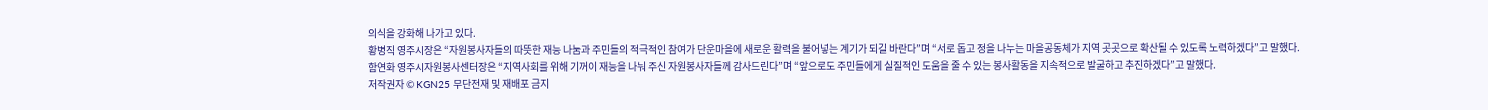의식을 강화해 나가고 있다.
황병직 영주시장은 “자원봉사자들의 따뜻한 재능 나눔과 주민들의 적극적인 참여가 단운마을에 새로운 활력을 불어넣는 계기가 되길 바란다”며 “서로 돕고 정을 나누는 마을공동체가 지역 곳곳으로 확산될 수 있도록 노력하겠다”고 말했다.
함연화 영주시자원봉사센터장은 “지역사회를 위해 기꺼이 재능을 나눠 주신 자원봉사자들께 감사드린다”며 “앞으로도 주민들에게 실질적인 도움을 줄 수 있는 봉사활동을 지속적으로 발굴하고 추진하겠다”고 말했다.
저작권자 © KGN25 무단전재 및 재배포 금지